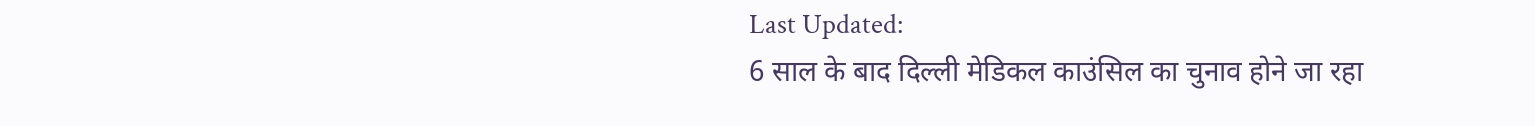Last Updated:
6 साल के बाद दिल्ली मेडिकल काउंसिल का चुनाव होने जा रहा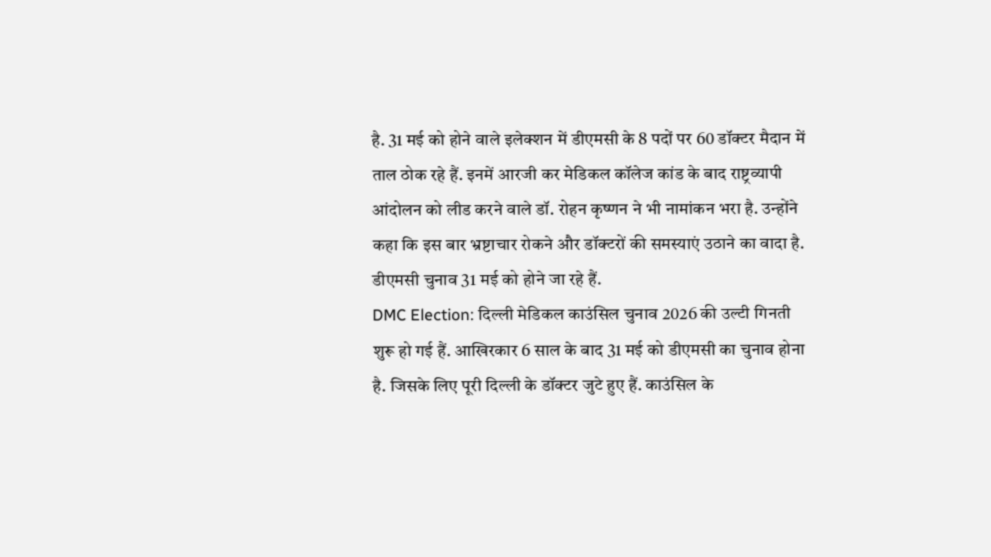है. 31 मई को होने वाले इलेक्शन में डीएमसी के 8 पदों पर 60 डॉक्टर मैदान में ताल ठोक रहे हैं. इनमें आरजी कर मेडिकल कॉलेज कांड के बाद राष्ट्रव्यापी आंदोलन को लीड करने वाले डॉ. रोहन कृष्णन ने भी नामांकन भरा है. उन्होंने कहा कि इस बार भ्रष्टाचार रोकने और डॉक्टरों की समस्याएं उठाने का वादा है.
डीएमसी चुनाव 31 मई को होने जा रहे हैं.
DMC Election: दिल्ली मेडिकल काउंसिल चुनाव 2026 की उल्टी गिनती शुरू हो गई हैं. आखिरकार 6 साल के बाद 31 मई को डीएमसी का चुनाव होना है. जिसके लिए पूरी दिल्ली के डॉक्टर जुटे हुए हैं. काउंसिल के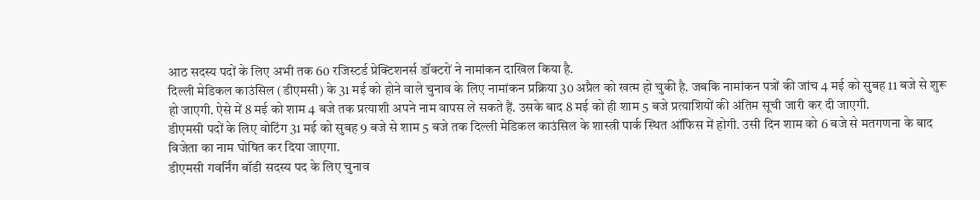आठ सदस्य पदों के लिए अभी तक 60 रजिस्टर्ड प्रेक्टिशनर्स डॉक्टरों ने नामांकन दाखिल किया है.
दिल्ली मेडिकल काउंसिल (डीएमसी) के 31 मई को होने वाले चुनाव के लिए नामांकन प्रक्रिया 30 अप्रैल को खत्म हो चुकी है. जबकि नामांकन पत्रों की जांच 4 मई को सुबह 11 बजे से शुरू हो जाएगी. ऐसे में 8 मई को शाम 4 बजे तक प्रत्याशी अपने नाम वापस ले सकते हैं. उसके बाद 8 मई को ही शाम 5 बजे प्रत्याशियों की अंतिम सूची जारी कर दी जाएगी.
डीएमसी पदों के लिए वोटिंग 31 मई को सुबह 9 बजे से शाम 5 बजे तक दिल्ली मेडिकल काउंसिल के शास्त्री पार्क स्थित ऑफिस में होगी. उसी दिन शाम को 6 बजे से मतगणना के बाद विजेता का नाम घोषित कर दिया जाएगा.
डीएमसी गवर्निंग बॉडी सदस्य पद के लिए चुनाव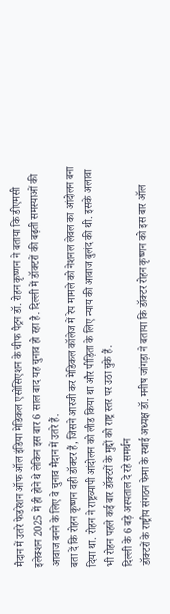मैदान में उतरे फेडरेशन ऑफ ऑल इंडिया मेडिकल एसोसिएशन के चीफ पैट्रन डॉ. रोहन कृष्णन ने बताया कि डीएमसी इलेक्शन 2025 में ही होने थे लेकिन इस बार 6 साल बाद यह चुनाव हो रहा है. दिल्ली में डॉक्टरों की बढ़ती समस्याओं की आवाज बनने के लिए वे चुनाव मैदान में उतरे हैं.
बता दें कि रोहन कृष्णन वही डॉक्टर हैं, जिसने आरजी कर मेडिकल कॉलेज में रेप मामले को नेशनल लेवल का आंदोलन बना दिया था. रोहन ने राष्ट्रव्यापी आंदोलन को लीड किया था और पीड़िता के लिए न्याय की आवाज बुलंद की थी. इसके अलावा भी रोहन पहले कई बार डॉक्टरों के मुद्दों को राष्ट्र स्तर पर उठा चुके हैं.
दिल्ली के 6 बड़े अस्पताल दे रहे समर्थन
डॉक्टरों के राष्ट्रीय संगठन फेमा के स्थाई अध्यक्ष डॉ. मनीष जांगड़ा ने बताया कि डॉक्टर रोहन कृष्णन को इस बार ऑल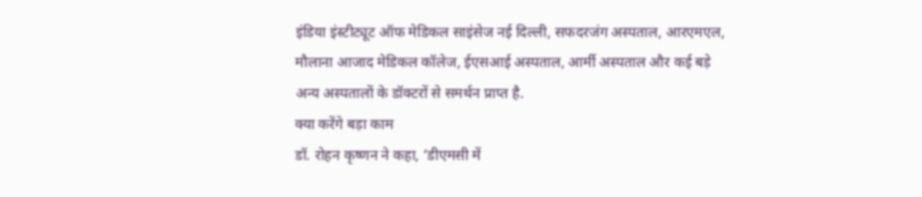इंडिया इंस्टीट्यूट ऑफ मेडिकल साइंसेज नई दिल्ली, सफदरजंग अस्पताल, आरएमएल, मौलाना आजाद मेडिकल कॉलेज, ईएसआई अस्पताल, आर्मी अस्पताल और कई बड़े अन्य अस्पतालों के डॉक्टरों से समर्थन प्राप्त है.
क्या करेंगे बड़ा काम
डॉ. रोहन कृष्णन ने कहा, ‘डीएमसी में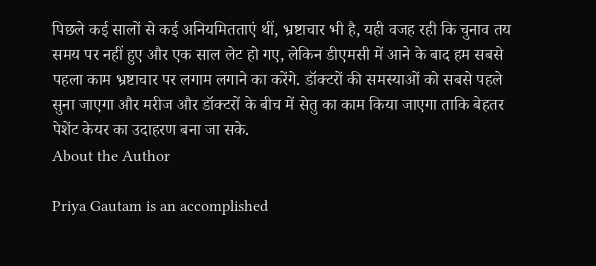पिछले कई सालों से कई अनियमितताएं थीं, भ्रष्टाचार भी है, यही वजह रही कि चुनाव तय समय पर नहीं हुए और एक साल लेट हो गए, लेकिन डीएमसी में आने के बाद हम सबसे पहला काम भ्रष्टाचार पर लगाम लगाने का करेंगे. डॉक्टरों की समस्याओं को सबसे पहले सुना जाएगा और मरीज और डॉक्टरों के बीच में सेतु का काम किया जाएगा ताकि बेहतर पेशेंट केयर का उदाहरण बना जा सके.
About the Author

Priya Gautam is an accomplished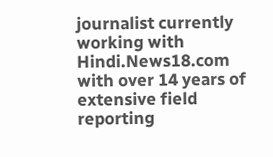journalist currently working with Hindi.News18.com with over 14 years of extensive field reporting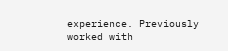experience. Previously worked with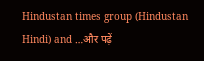Hindustan times group (Hindustan Hindi) and …और पढ़ें